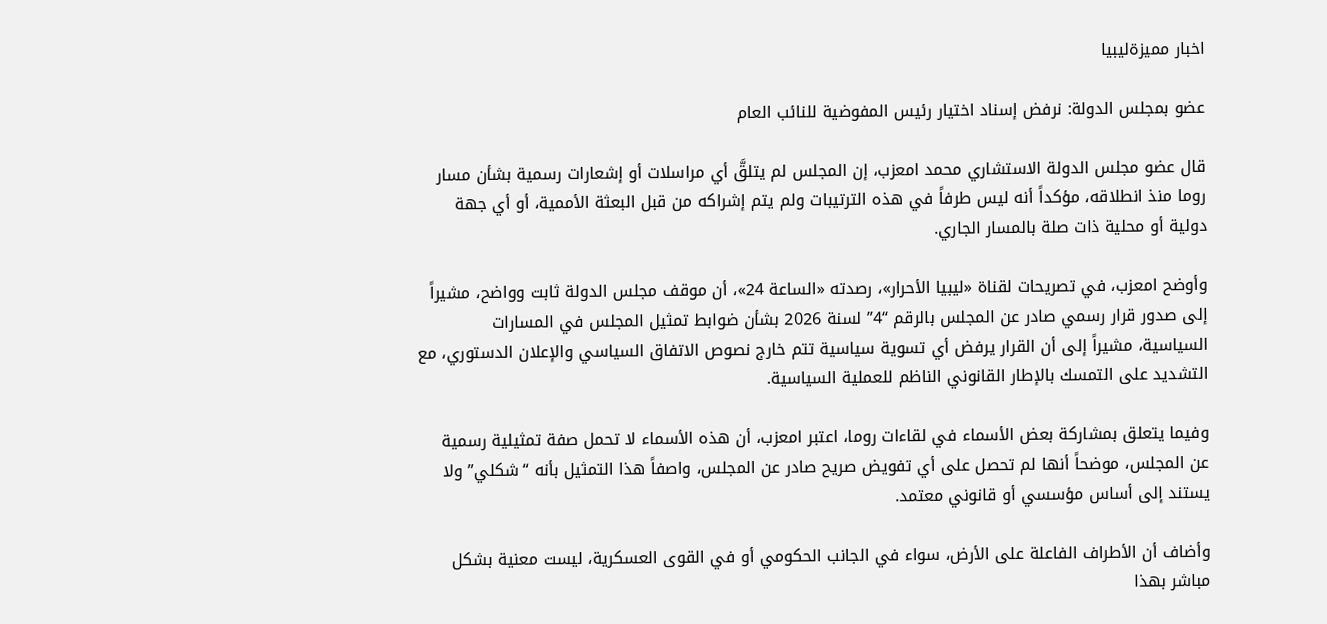اخبار مميزةليبيا

عضو بمجلس الدولة: نرفض إسناد اختيار رئيس المفوضية للنائب العام

قال عضو مجلس الدولة الاستشاري محمد امعزب، إن المجلس لم يتلقَّ أي مراسلات أو إشعارات رسمية بشأن مسار روما منذ انطلاقه، مؤكداً أنه ليس طرفاً في هذه الترتيبات ولم يتم إشراكه من قبل البعثة الأممية، أو أي جهة دولية أو محلية ذات صلة بالمسار الجاري.

وأوضح امعزب، في تصريحات لقناة «ليبيا الأحرار»، رصدته «الساعة 24»، أن موقف مجلس الدولة ثابت وواضح، مشيراً إلى صدور قرار رسمي صادر عن المجلس بالرقم “4” لسنة 2026 بشأن ضوابط تمثيل المجلس في المسارات السياسية، مشيراً إلى أن القرار يرفض أي تسوية سياسية تتم خارج نصوص الاتفاق السياسي والإعلان الدستوري، مع التشديد على التمسك بالإطار القانوني الناظم للعملية السياسية.

وفيما يتعلق بمشاركة بعض الأسماء في لقاءات روما، اعتبر امعزب، أن هذه الأسماء لا تحمل صفة تمثيلية رسمية عن المجلس، موضحاً أنها لم تحصل على أي تفويض صريح صادر عن المجلس، واصفاً هذا التمثيل بأنه “شكلي” ولا يستند إلى أساس مؤسسي أو قانوني معتمد.

وأضاف أن الأطراف الفاعلة على الأرض، سواء في الجانب الحكومي أو في القوى العسكرية، ليست معنية بشكل مباشر بهذا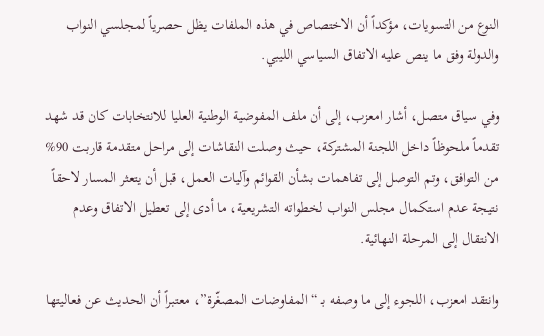النوع من التسويات، مؤكداً أن الاختصاص في هذه الملفات يظل حصرياً لمجلسي النواب والدولة وفق ما ينص عليه الاتفاق السياسي الليبي.

وفي سياق متصل، أشار امعزب، إلى أن ملف المفوضية الوطنية العليا للانتخابات كان قد شهد تقدماً ملحوظاً داخل اللجنة المشتركة، حيث وصلت النقاشات إلى مراحل متقدمة قاربت 90% من التوافق، وتم التوصل إلى تفاهمات بشأن القوائم وآليات العمل، قبل أن يتعثر المسار لاحقاً نتيجة عدم استكمال مجلس النواب لخطواته التشريعية، ما أدى إلى تعطيل الاتفاق وعدم الانتقال إلى المرحلة النهائية.

وانتقد امعزب، اللجوء إلى ما وصفه بـ “المفاوضات المصغّرة”، معتبراً أن الحديث عن فعاليتها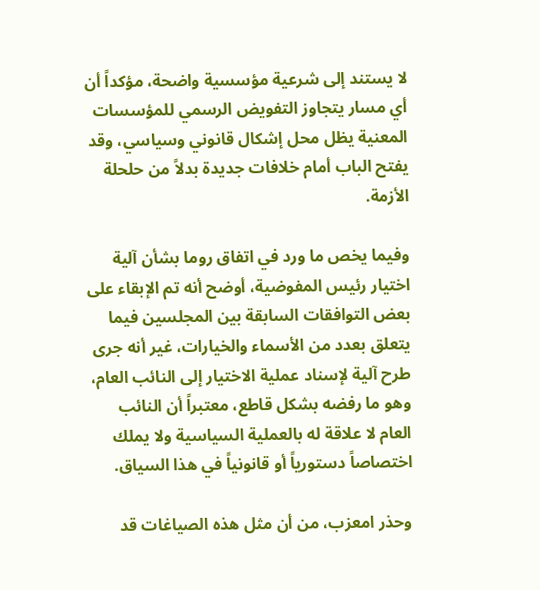لا يستند إلى شرعية مؤسسية واضحة، مؤكداً أن أي مسار يتجاوز التفويض الرسمي للمؤسسات المعنية يظل محل إشكال قانوني وسياسي، وقد يفتح الباب أمام خلافات جديدة بدلاً من حلحلة الأزمة.

وفيما يخص ما ورد في اتفاق روما بشأن آلية اختيار رئيس المفوضية، أوضح أنه تم الإبقاء على بعض التوافقات السابقة بين المجلسين فيما يتعلق بعدد من الأسماء والخيارات، غير أنه جرى طرح آلية لإسناد عملية الاختيار إلى النائب العام، وهو ما رفضه بشكل قاطع، معتبراً أن النائب العام لا علاقة له بالعملية السياسية ولا يملك اختصاصاً دستورياً أو قانونياً في هذا السياق.

وحذر امعزب، من أن مثل هذه الصياغات قد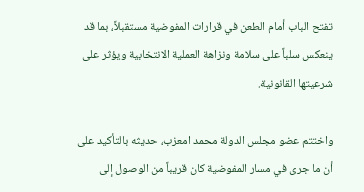تفتح الباب أمام الطعن في قرارات المفوضية مستقبلاً، بما قد ينعكس سلباً على سلامة ونزاهة العملية الانتخابية ويؤثر على شرعيتها القانونية.

واختتم عضو مجلس الدولة محمد امعزب، حديثه بالتأكيد على أن ما جرى في مسار المفوضية كان قريباً من الوصول إلى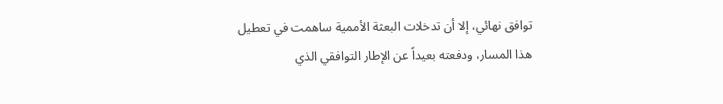توافق نهائي، إلا أن تدخلات البعثة الأممية ساهمت في تعطيل هذا المسار، ودفعته بعيداً عن الإطار التوافقي الذي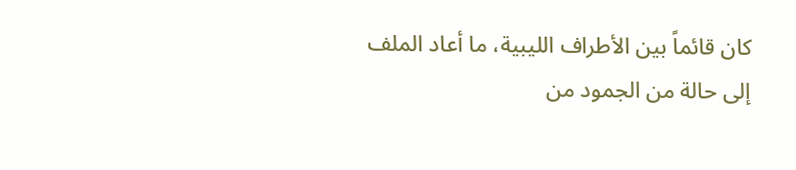كان قائماً بين الأطراف الليبية، ما أعاد الملف إلى حالة من الجمود من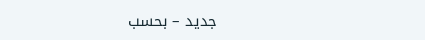جديد – بحسب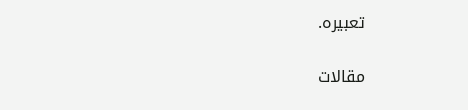تعبيره.

مقالات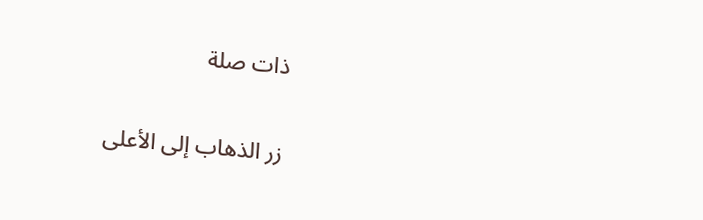ذات صلة

زر الذهاب إلى الأعلى